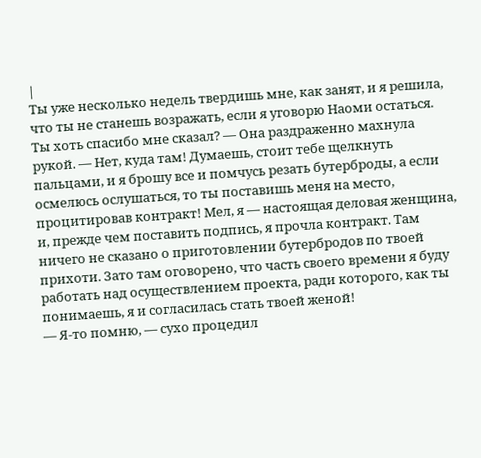|
Ты уже несколько недель твердишь мне, как занят, и я решила, что ты не станешь возражать, если я уговорю Наоми остаться. Ты хоть спасибо мне сказал? — Она раздраженно махнула рукой. — Нет, куда там! Думаешь, стоит тебе щелкнуть пальцами, и я брошу все и помчусь резать бутерброды, а если осмелюсь ослушаться, то ты поставишь меня на место, процитировав контракт! Мел, я — настоящая деловая женщина, и, прежде чем поставить подпись, я прочла контракт. Там ничего не сказано о приготовлении бутербродов по твоей прихоти. Зато там оговорено, что часть своего времени я буду работать над осуществлением проекта, ради которого, как ты понимаешь, я и согласилась стать твоей женой!
— Я-то помню, — сухо процедил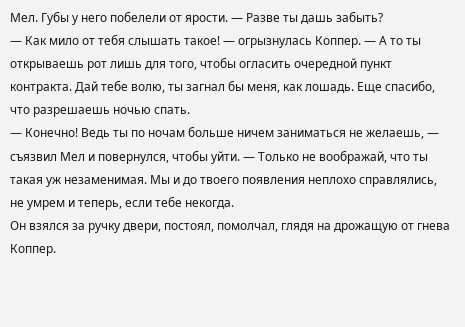Мел. Губы у него побелели от ярости. — Разве ты дашь забыть?
— Как мило от тебя слышать такое! — огрызнулась Коппер. — А то ты открываешь рот лишь для того, чтобы огласить очередной пункт контракта. Дай тебе волю, ты загнал бы меня, как лошадь. Еще спасибо, что разрешаешь ночью спать.
— Конечно! Ведь ты по ночам больше ничем заниматься не желаешь, — съязвил Мел и повернулся, чтобы уйти. — Только не воображай, что ты такая уж незаменимая. Мы и до твоего появления неплохо справлялись, не умрем и теперь, если тебе некогда.
Он взялся за ручку двери, постоял, помолчал, глядя на дрожащую от гнева Коппер.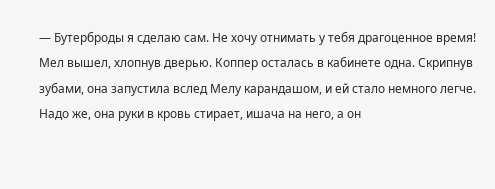— Бутерброды я сделаю сам. Не хочу отнимать у тебя драгоценное время!
Мел вышел, хлопнув дверью. Коппер осталась в кабинете одна. Скрипнув зубами, она запустила вслед Мелу карандашом, и ей стало немного легче. Надо же, она руки в кровь стирает, ишача на него, а он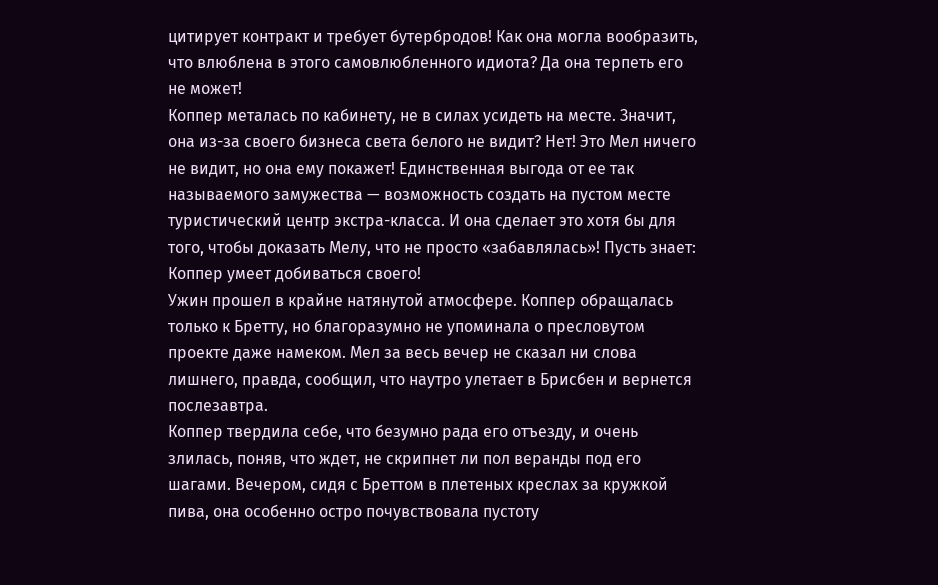цитирует контракт и требует бутербродов! Как она могла вообразить, что влюблена в этого самовлюбленного идиота? Да она терпеть его не может!
Коппер металась по кабинету, не в силах усидеть на месте. Значит, она из-за своего бизнеса света белого не видит? Нет! Это Мел ничего не видит, но она ему покажет! Единственная выгода от ее так называемого замужества — возможность создать на пустом месте туристический центр экстра-класса. И она сделает это хотя бы для того, чтобы доказать Мелу, что не просто «забавлялась»! Пусть знает: Коппер умеет добиваться своего!
Ужин прошел в крайне натянутой атмосфере. Коппер обращалась только к Бретту, но благоразумно не упоминала о пресловутом проекте даже намеком. Мел за весь вечер не сказал ни слова лишнего, правда, сообщил, что наутро улетает в Брисбен и вернется послезавтра.
Коппер твердила себе, что безумно рада его отъезду, и очень злилась, поняв, что ждет, не скрипнет ли пол веранды под его шагами. Вечером, сидя с Бреттом в плетеных креслах за кружкой пива, она особенно остро почувствовала пустоту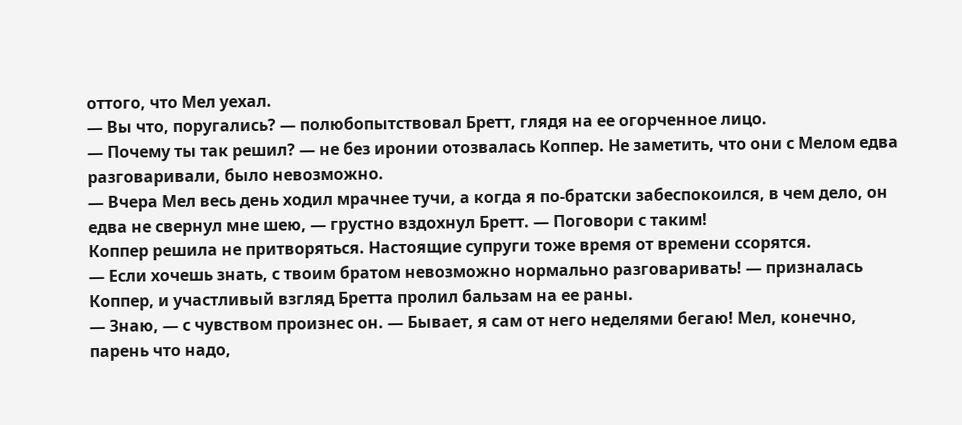оттого, что Мел уехал.
— Вы что, поругались? — полюбопытствовал Бретт, глядя на ее огорченное лицо.
— Почему ты так решил? — не без иронии отозвалась Коппер. Не заметить, что они с Мелом едва разговаривали, было невозможно.
— Вчера Мел весь день ходил мрачнее тучи, а когда я по-братски забеспокоился, в чем дело, он едва не свернул мне шею, — грустно вздохнул Бретт. — Поговори с таким!
Коппер решила не притворяться. Настоящие супруги тоже время от времени ссорятся.
— Если хочешь знать, с твоим братом невозможно нормально разговаривать! — призналась Коппер, и участливый взгляд Бретта пролил бальзам на ее раны.
— Знаю, — с чувством произнес он. — Бывает, я сам от него неделями бегаю! Мел, конечно, парень что надо,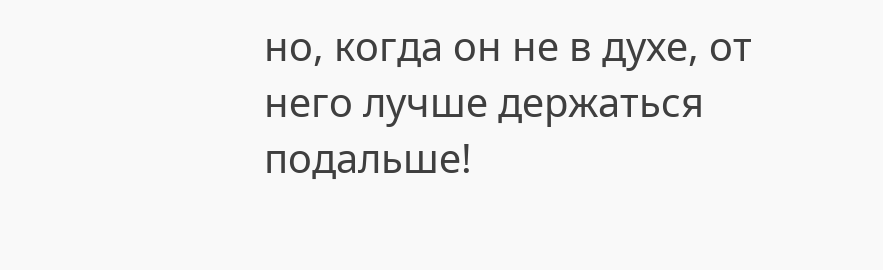но, когда он не в духе, от него лучше держаться подальше!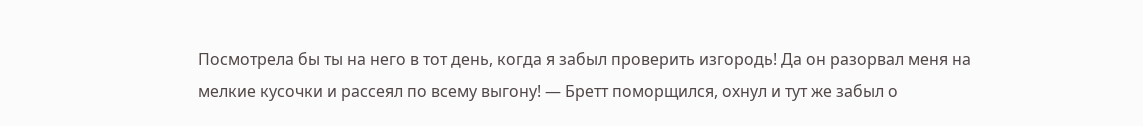Посмотрела бы ты на него в тот день, когда я забыл проверить изгородь! Да он разорвал меня на мелкие кусочки и рассеял по всему выгону! — Бретт поморщился, охнул и тут же забыл о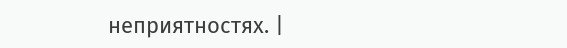неприятностях. |